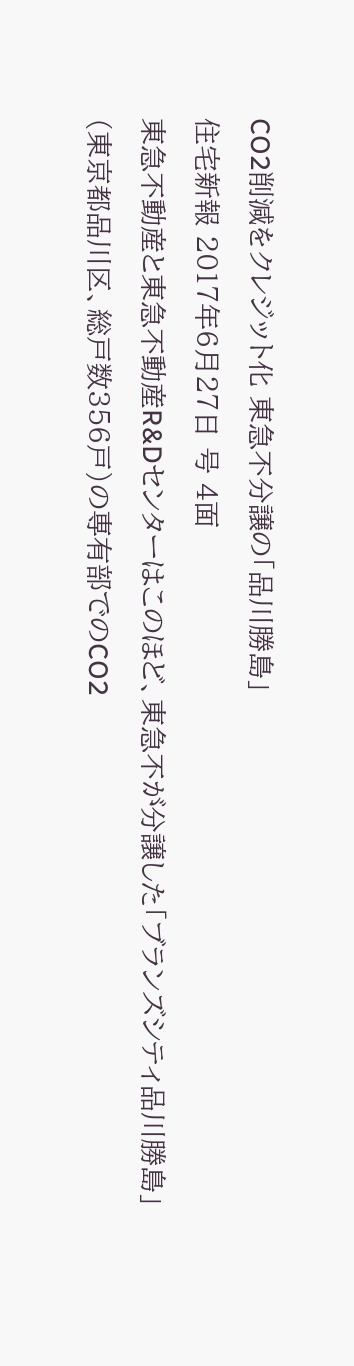CO2削減をクレジット化 東急不分譲の「品川勝島」
住宅新報 2017年6月27日 号 4面
東急不動産と東急不動産R&Dセンターはこのほど、東急不が分譲した「ブランズシティ品川勝島」(東京都品川区、総戸数356戸)の専有部でのCO2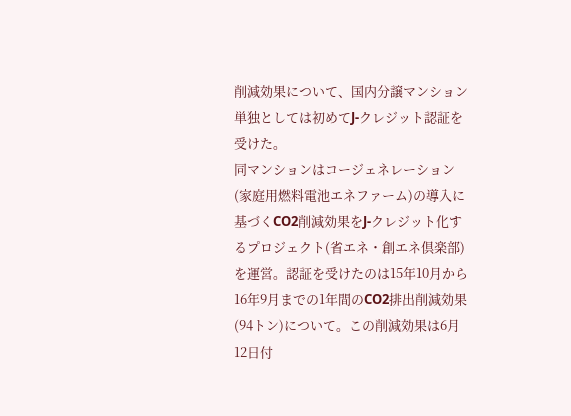削減効果について、国内分譲マンション単独としては初めてJ-クレジット認証を受けた。
同マンションはコージェネレーション(家庭用燃料電池エネファーム)の導入に基づくCO2削減効果をJ-クレジット化するプロジェクト(省エネ・創エネ倶楽部)を運営。認証を受けたのは15年10月から16年9月までの1年間のCO2排出削減効果(94トン)について。この削減効果は6月12日付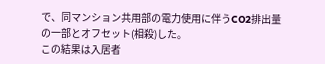で、同マンション共用部の電力使用に伴うCO2排出量の一部とオフセット(相殺)した。
この結果は入居者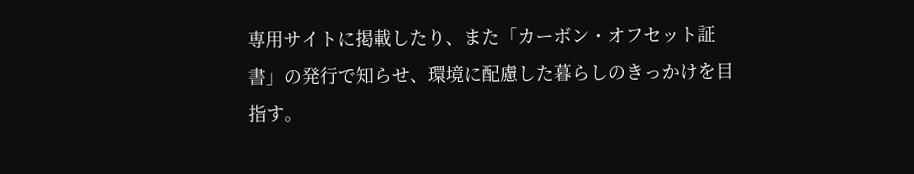専用サイトに掲載したり、また「カーボン・オフセット証書」の発行で知らせ、環境に配慮した暮らしのきっかけを目指す。